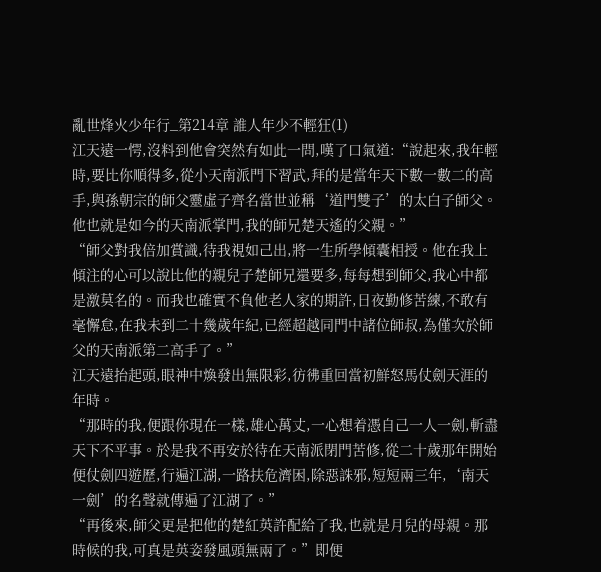亂世烽火少年行_第214章 誰人年少不輕狂(1)
江天遠一愕,沒料到他會突然有如此一問,嘆了口氣道:“說起來,我年輕時,要比你順得多,從小天南派門下習武,拜的是當年天下數一數二的高手,與孫朝宗的師父靈虛子齊名當世並稱‘道門雙子’的太白子師父。他也就是如今的天南派掌門,我的師兄楚天遙的父親。”
“師父對我倍加賞識,待我視如己出,將一生所學傾囊相授。他在我上傾注的心可以說比他的親兒子楚師兄還要多,每每想到師父,我心中都是激莫名的。而我也確實不負他老人家的期許,日夜勤修苦練,不敢有毫懈怠,在我未到二十幾歲年紀,已經超越同門中諸位師叔,為僅次於師父的天南派第二高手了。”
江天遠抬起頭,眼神中煥發出無限彩,彷彿重回當初鮮怒馬仗劍天涯的年時。
“那時的我,便跟你現在一樣,雄心萬丈,一心想着憑自己一人一劍,斬盡天下不平事。於是我不再安於待在天南派閉門苦修,從二十歲那年開始便仗劍四遊歷,行遍江湖,一路扶危濟困,除惡誅邪,短短兩三年,‘南天一劍’的名聲就傳遍了江湖了。”
“再後來,師父更是把他的楚紅英許配給了我,也就是月兒的母親。那時候的我,可真是英姿發風頭無兩了。”即便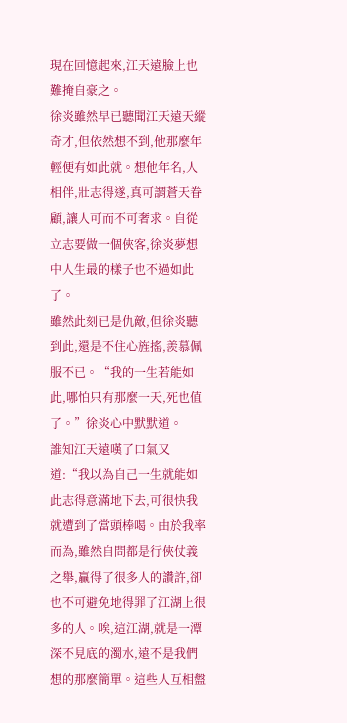現在回憶起來,江天遠臉上也難掩自豪之。
徐炎雖然早已聽聞江天遠天縱奇才,但依然想不到,他那麼年輕便有如此就。想他年名,人相伴,壯志得遂,真可謂蒼天眷顧,讓人可而不可奢求。自從立志要做一個俠客,徐炎夢想中人生最的樣子也不過如此了。
雖然此刻已是仇敵,但徐炎聽到此,還是不住心旌搖,羨慕佩服不已。“我的一生若能如此,哪怕只有那麼一天,死也值了。”徐炎心中默默道。
誰知江天遠嘆了口氣又道:“我以為自己一生就能如此志得意滿地下去,可很快我就遭到了當頭棒喝。由於我率而為,雖然自問都是行俠仗義之舉,贏得了很多人的讚許,卻也不可避免地得罪了江湖上很多的人。唉,這江湖,就是一潭深不見底的濁水,遠不是我們想的那麼簡單。這些人互相盤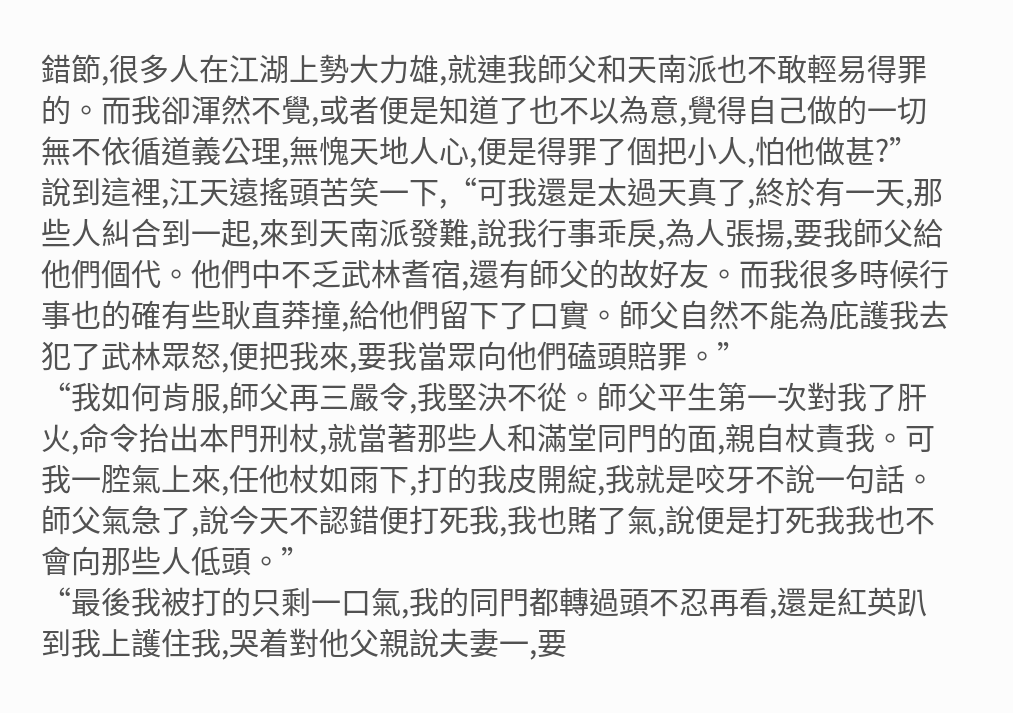錯節,很多人在江湖上勢大力雄,就連我師父和天南派也不敢輕易得罪的。而我卻渾然不覺,或者便是知道了也不以為意,覺得自己做的一切無不依循道義公理,無愧天地人心,便是得罪了個把小人,怕他做甚?”
說到這裡,江天遠搖頭苦笑一下,“可我還是太過天真了,終於有一天,那些人糾合到一起,來到天南派發難,說我行事乖戾,為人張揚,要我師父給他們個代。他們中不乏武林耆宿,還有師父的故好友。而我很多時候行事也的確有些耿直莽撞,給他們留下了口實。師父自然不能為庇護我去犯了武林眾怒,便把我來,要我當眾向他們磕頭賠罪。”
“我如何肯服,師父再三嚴令,我堅決不從。師父平生第一次對我了肝火,命令抬出本門刑杖,就當著那些人和滿堂同門的面,親自杖責我。可我一腔氣上來,任他杖如雨下,打的我皮開綻,我就是咬牙不說一句話。師父氣急了,說今天不認錯便打死我,我也賭了氣,說便是打死我我也不會向那些人低頭。”
“最後我被打的只剩一口氣,我的同門都轉過頭不忍再看,還是紅英趴到我上護住我,哭着對他父親說夫妻一,要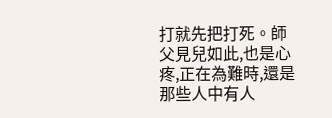打就先把打死。師父見兒如此,也是心疼,正在為難時,還是那些人中有人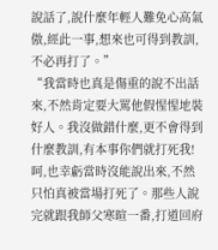說話了,說什麼年輕人難免心高氣傲,經此一事,想來也可得到教訓,不必再打了。”
“我當時也真是傷重的說不出話來,不然肯定要大罵他假惺惺地裝好人。我沒做錯什麼,更不會得到什麼教訓,有本事你們就打死我!呵,也幸虧當時沒能說出來,不然只怕真被當場打死了。那些人說完就跟我師父寒暄一番,打道回府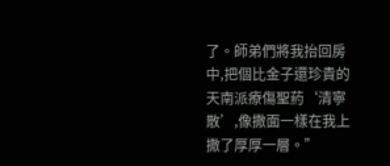了。師弟們將我抬回房中,把個比金子還珍貴的天南派療傷聖葯‘清寧散’,像撒面一樣在我上撒了厚厚一層。”